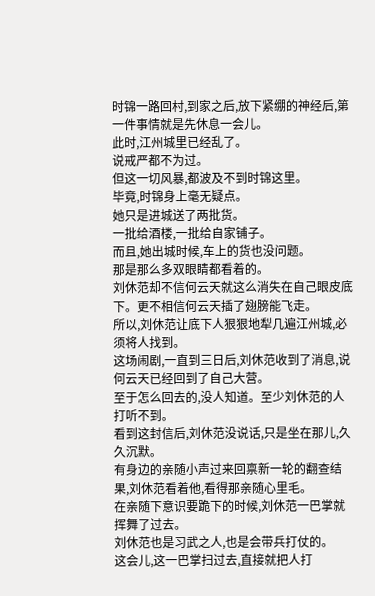时锦一路回村,到家之后,放下紧绷的神经后,第一件事情就是先休息一会儿。
此时,江州城里已经乱了。
说戒严都不为过。
但这一切风暴,都波及不到时锦这里。
毕竟,时锦身上毫无疑点。
她只是进城送了两批货。
一批给酒楼,一批给自家铺子。
而且,她出城时候,车上的货也没问题。
那是那么多双眼睛都看着的。
刘休范却不信何云天就这么消失在自己眼皮底下。更不相信何云天插了翅膀能飞走。
所以,刘休范让底下人狠狠地犁几遍江州城,必须将人找到。
这场闹剧,一直到三日后,刘休范收到了消息,说何云天已经回到了自己大营。
至于怎么回去的,没人知道。至少刘休范的人打听不到。
看到这封信后,刘休范没说话,只是坐在那儿,久久沉默。
有身边的亲随小声过来回禀新一轮的翻查结果,刘休范看着他,看得那亲随心里毛。
在亲随下意识要跪下的时候,刘休范一巴掌就挥舞了过去。
刘休范也是习武之人,也是会带兵打仗的。
这会儿,这一巴掌扫过去,直接就把人打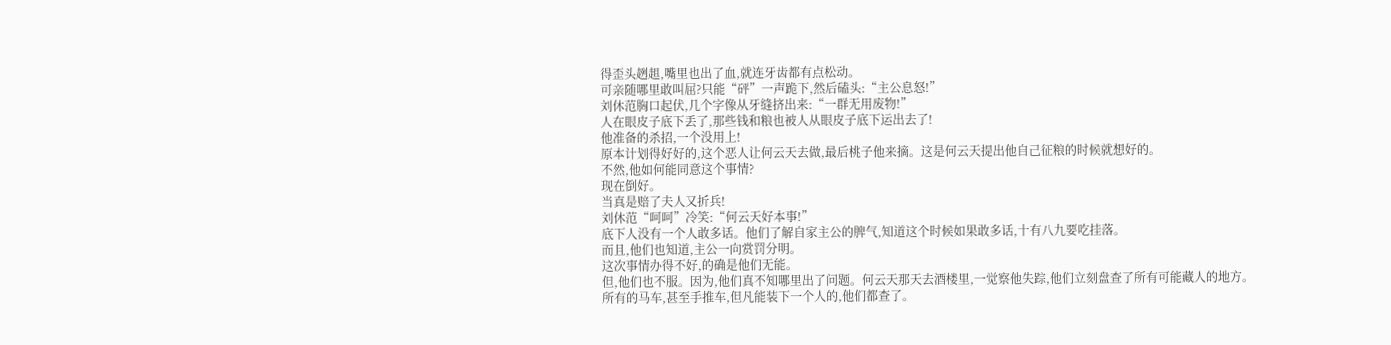得歪头趔趄,嘴里也出了血,就连牙齿都有点松动。
可亲随哪里敢叫屈?只能“砰”一声跪下,然后磕头:“主公息怒!”
刘休范胸口起伏,几个字像从牙缝挤出来:“一群无用废物!”
人在眼皮子底下丢了,那些钱和粮也被人从眼皮子底下运出去了!
他准备的杀招,一个没用上!
原本计划得好好的,这个恶人让何云天去做,最后桃子他来摘。这是何云天提出他自己征粮的时候就想好的。
不然,他如何能同意这个事情?
现在倒好。
当真是赔了夫人又折兵!
刘休范“呵呵”冷笑:“何云天好本事!”
底下人没有一个人敢多话。他们了解自家主公的脾气,知道这个时候如果敢多话,十有八九要吃挂落。
而且,他们也知道,主公一向赏罚分明。
这次事情办得不好,的确是他们无能。
但,他们也不服。因为,他们真不知哪里出了问题。何云天那天去酒楼里,一觉察他失踪,他们立刻盘查了所有可能藏人的地方。
所有的马车,甚至手推车,但凡能装下一个人的,他们都查了。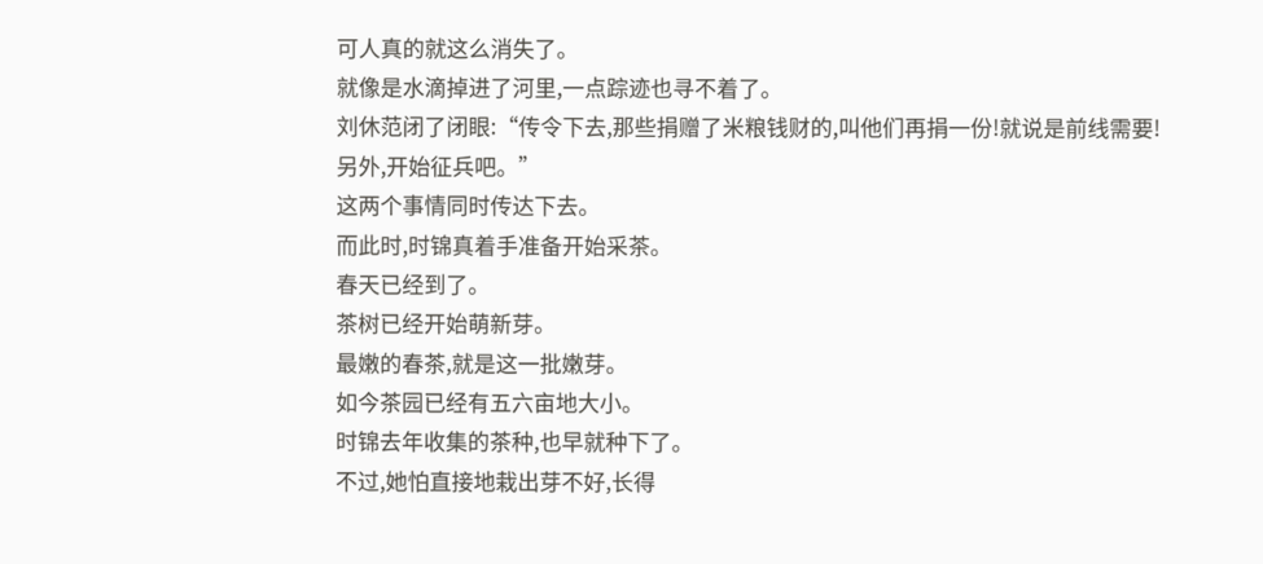可人真的就这么消失了。
就像是水滴掉进了河里,一点踪迹也寻不着了。
刘休范闭了闭眼:“传令下去,那些捐赠了米粮钱财的,叫他们再捐一份!就说是前线需要!另外,开始征兵吧。”
这两个事情同时传达下去。
而此时,时锦真着手准备开始采茶。
春天已经到了。
茶树已经开始萌新芽。
最嫩的春茶,就是这一批嫩芽。
如今茶园已经有五六亩地大小。
时锦去年收集的茶种,也早就种下了。
不过,她怕直接地栽出芽不好,长得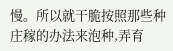慢。所以就干脆按照那些种庄稼的办法来泡种,弄育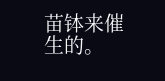苗钵来催生的。